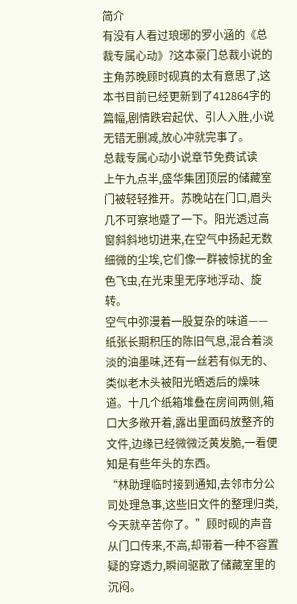简介
有没有人看过琅琊的罗小涵的《总裁专属心动》?这本豪门总裁小说的主角苏晚顾时砚真的太有意思了,这本书目前已经更新到了412864字的篇幅,剧情跌宕起伏、引人入胜,小说无错无删减,放心冲就完事了。
总裁专属心动小说章节免费试读
上午九点半,盛华集团顶层的储藏室门被轻轻推开。苏晚站在门口,眉头几不可察地蹙了一下。阳光透过高窗斜斜地切进来,在空气中扬起无数细微的尘埃,它们像一群被惊扰的金色飞虫,在光束里无序地浮动、旋转。
空气中弥漫着一股复杂的味道——纸张长期积压的陈旧气息,混合着淡淡的油墨味,还有一丝若有似无的、类似老木头被阳光晒透后的燥味道。十几个纸箱堆叠在房间两侧,箱口大多敞开着,露出里面码放整齐的文件,边缘已经微微泛黄发脆,一看便知是有些年头的东西。
“林助理临时接到通知,去邻市分公司处理急事,这些旧文件的整理归类,今天就辛苦你了。”顾时砚的声音从门口传来,不高,却带着一种不容置疑的穿透力,瞬间驱散了储藏室里的沉闷。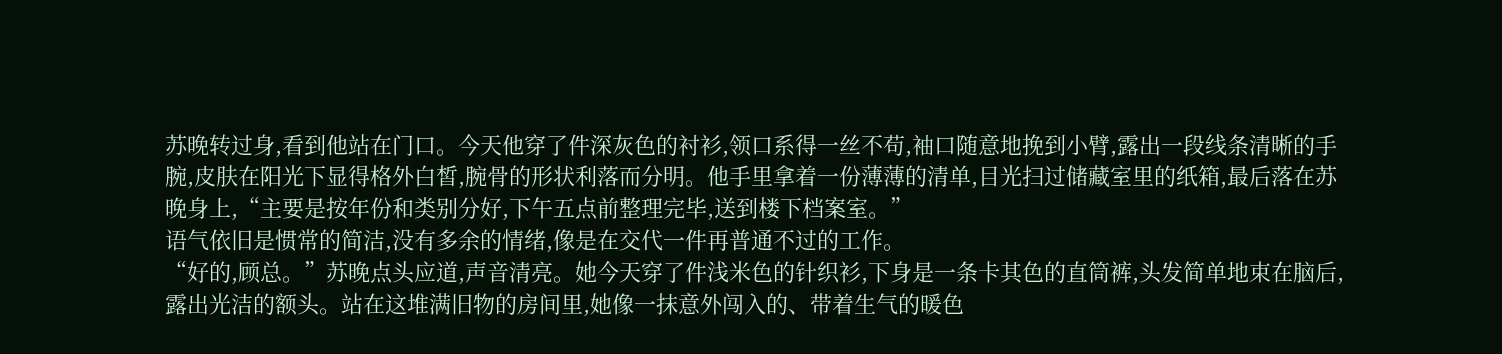苏晚转过身,看到他站在门口。今天他穿了件深灰色的衬衫,领口系得一丝不苟,袖口随意地挽到小臂,露出一段线条清晰的手腕,皮肤在阳光下显得格外白皙,腕骨的形状利落而分明。他手里拿着一份薄薄的清单,目光扫过储藏室里的纸箱,最后落在苏晚身上,“主要是按年份和类别分好,下午五点前整理完毕,送到楼下档案室。”
语气依旧是惯常的简洁,没有多余的情绪,像是在交代一件再普通不过的工作。
“好的,顾总。”苏晚点头应道,声音清亮。她今天穿了件浅米色的针织衫,下身是一条卡其色的直筒裤,头发简单地束在脑后,露出光洁的额头。站在这堆满旧物的房间里,她像一抹意外闯入的、带着生气的暖色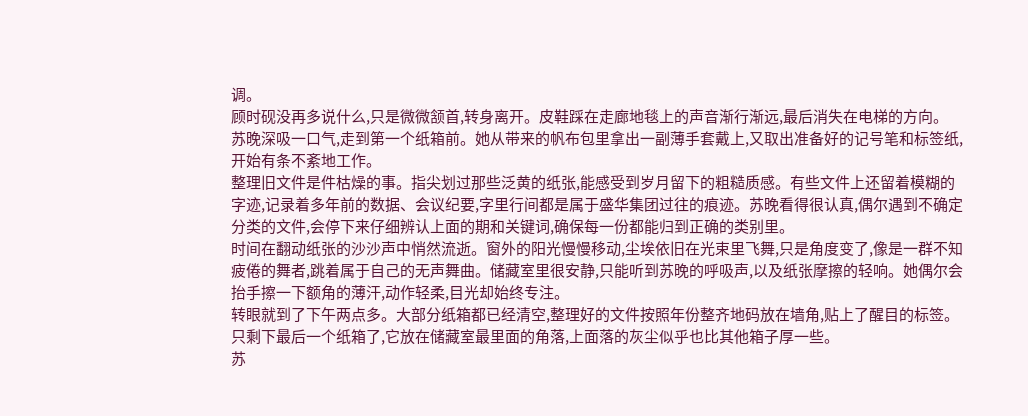调。
顾时砚没再多说什么,只是微微颔首,转身离开。皮鞋踩在走廊地毯上的声音渐行渐远,最后消失在电梯的方向。
苏晚深吸一口气,走到第一个纸箱前。她从带来的帆布包里拿出一副薄手套戴上,又取出准备好的记号笔和标签纸,开始有条不紊地工作。
整理旧文件是件枯燥的事。指尖划过那些泛黄的纸张,能感受到岁月留下的粗糙质感。有些文件上还留着模糊的字迹,记录着多年前的数据、会议纪要,字里行间都是属于盛华集团过往的痕迹。苏晚看得很认真,偶尔遇到不确定分类的文件,会停下来仔细辨认上面的期和关键词,确保每一份都能归到正确的类别里。
时间在翻动纸张的沙沙声中悄然流逝。窗外的阳光慢慢移动,尘埃依旧在光束里飞舞,只是角度变了,像是一群不知疲倦的舞者,跳着属于自己的无声舞曲。储藏室里很安静,只能听到苏晚的呼吸声,以及纸张摩擦的轻响。她偶尔会抬手擦一下额角的薄汗,动作轻柔,目光却始终专注。
转眼就到了下午两点多。大部分纸箱都已经清空,整理好的文件按照年份整齐地码放在墙角,贴上了醒目的标签。只剩下最后一个纸箱了,它放在储藏室最里面的角落,上面落的灰尘似乎也比其他箱子厚一些。
苏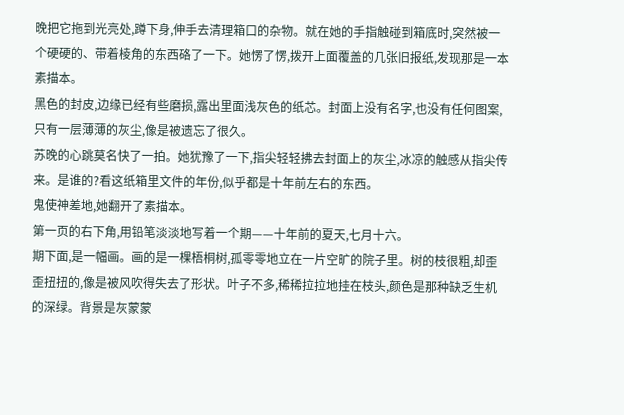晚把它拖到光亮处,蹲下身,伸手去清理箱口的杂物。就在她的手指触碰到箱底时,突然被一个硬硬的、带着棱角的东西硌了一下。她愣了愣,拨开上面覆盖的几张旧报纸,发现那是一本素描本。
黑色的封皮,边缘已经有些磨损,露出里面浅灰色的纸芯。封面上没有名字,也没有任何图案,只有一层薄薄的灰尘,像是被遗忘了很久。
苏晚的心跳莫名快了一拍。她犹豫了一下,指尖轻轻拂去封面上的灰尘,冰凉的触感从指尖传来。是谁的?看这纸箱里文件的年份,似乎都是十年前左右的东西。
鬼使神差地,她翻开了素描本。
第一页的右下角,用铅笔淡淡地写着一个期——十年前的夏天,七月十六。
期下面,是一幅画。画的是一棵梧桐树,孤零零地立在一片空旷的院子里。树的枝很粗,却歪歪扭扭的,像是被风吹得失去了形状。叶子不多,稀稀拉拉地挂在枝头,颜色是那种缺乏生机的深绿。背景是灰蒙蒙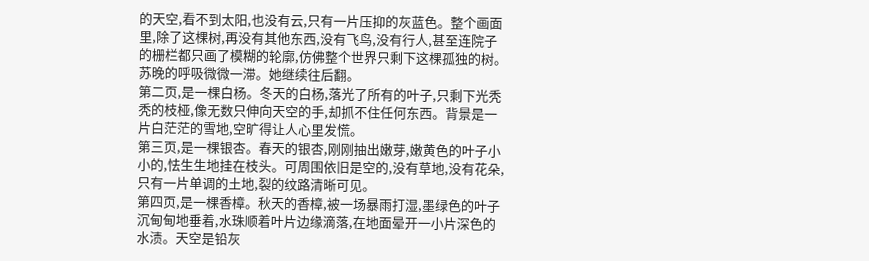的天空,看不到太阳,也没有云,只有一片压抑的灰蓝色。整个画面里,除了这棵树,再没有其他东西,没有飞鸟,没有行人,甚至连院子的栅栏都只画了模糊的轮廓,仿佛整个世界只剩下这棵孤独的树。
苏晚的呼吸微微一滞。她继续往后翻。
第二页,是一棵白杨。冬天的白杨,落光了所有的叶子,只剩下光秃秃的枝桠,像无数只伸向天空的手,却抓不住任何东西。背景是一片白茫茫的雪地,空旷得让人心里发慌。
第三页,是一棵银杏。春天的银杏,刚刚抽出嫩芽,嫩黄色的叶子小小的,怯生生地挂在枝头。可周围依旧是空的,没有草地,没有花朵,只有一片单调的土地,裂的纹路清晰可见。
第四页,是一棵香樟。秋天的香樟,被一场暴雨打湿,墨绿色的叶子沉甸甸地垂着,水珠顺着叶片边缘滴落,在地面晕开一小片深色的水渍。天空是铅灰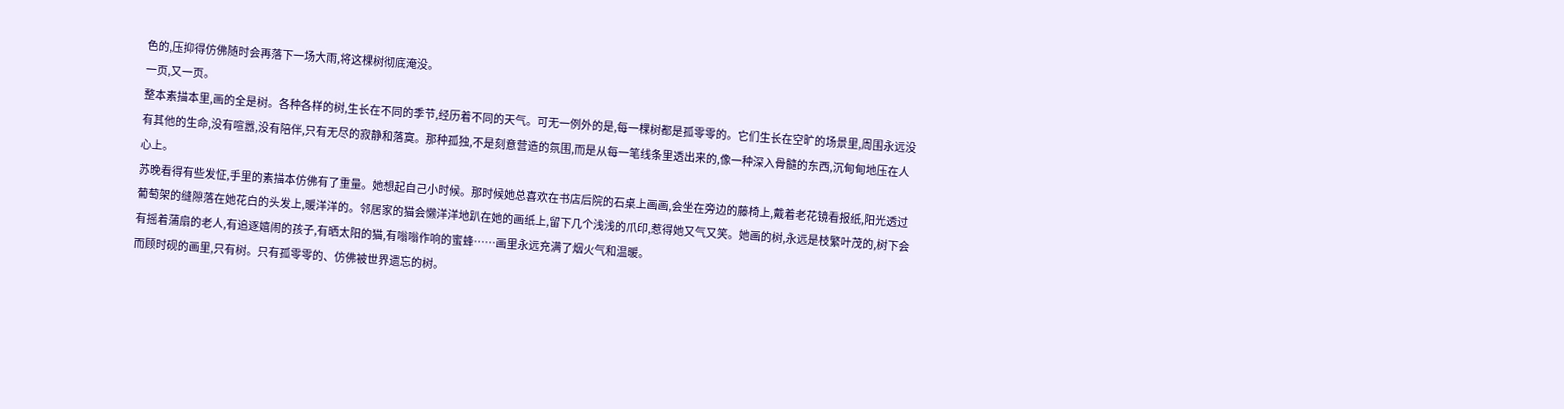色的,压抑得仿佛随时会再落下一场大雨,将这棵树彻底淹没。
一页,又一页。
整本素描本里,画的全是树。各种各样的树,生长在不同的季节,经历着不同的天气。可无一例外的是,每一棵树都是孤零零的。它们生长在空旷的场景里,周围永远没有其他的生命,没有喧嚣,没有陪伴,只有无尽的寂静和落寞。那种孤独,不是刻意营造的氛围,而是从每一笔线条里透出来的,像一种深入骨髓的东西,沉甸甸地压在人心上。
苏晚看得有些发怔,手里的素描本仿佛有了重量。她想起自己小时候。那时候她总喜欢在书店后院的石桌上画画,会坐在旁边的藤椅上,戴着老花镜看报纸,阳光透过葡萄架的缝隙落在她花白的头发上,暖洋洋的。邻居家的猫会懒洋洋地趴在她的画纸上,留下几个浅浅的爪印,惹得她又气又笑。她画的树,永远是枝繁叶茂的,树下会有摇着蒲扇的老人,有追逐嬉闹的孩子,有晒太阳的猫,有嗡嗡作响的蜜蜂……画里永远充满了烟火气和温暖。
而顾时砚的画里,只有树。只有孤零零的、仿佛被世界遗忘的树。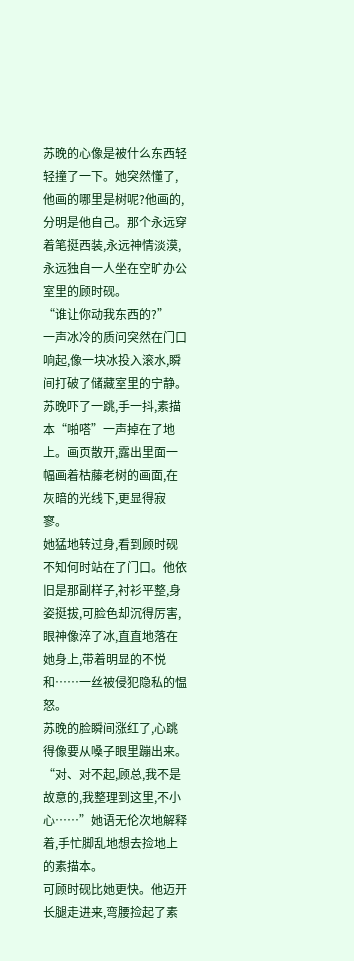苏晚的心像是被什么东西轻轻撞了一下。她突然懂了,他画的哪里是树呢?他画的,分明是他自己。那个永远穿着笔挺西装,永远神情淡漠,永远独自一人坐在空旷办公室里的顾时砚。
“谁让你动我东西的?”
一声冰冷的质问突然在门口响起,像一块冰投入滚水,瞬间打破了储藏室里的宁静。苏晚吓了一跳,手一抖,素描本“啪嗒”一声掉在了地上。画页散开,露出里面一幅画着枯藤老树的画面,在灰暗的光线下,更显得寂寥。
她猛地转过身,看到顾时砚不知何时站在了门口。他依旧是那副样子,衬衫平整,身姿挺拔,可脸色却沉得厉害,眼神像淬了冰,直直地落在她身上,带着明显的不悦和……一丝被侵犯隐私的愠怒。
苏晚的脸瞬间涨红了,心跳得像要从嗓子眼里蹦出来。“对、对不起,顾总,我不是故意的,我整理到这里,不小心……”她语无伦次地解释着,手忙脚乱地想去捡地上的素描本。
可顾时砚比她更快。他迈开长腿走进来,弯腰捡起了素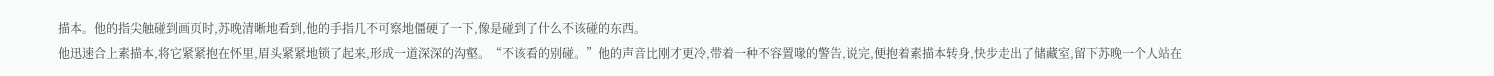描本。他的指尖触碰到画页时,苏晚清晰地看到,他的手指几不可察地僵硬了一下,像是碰到了什么不该碰的东西。
他迅速合上素描本,将它紧紧抱在怀里,眉头紧紧地锁了起来,形成一道深深的沟壑。“不该看的别碰。”他的声音比刚才更冷,带着一种不容置喙的警告,说完,便抱着素描本转身,快步走出了储藏室,留下苏晚一个人站在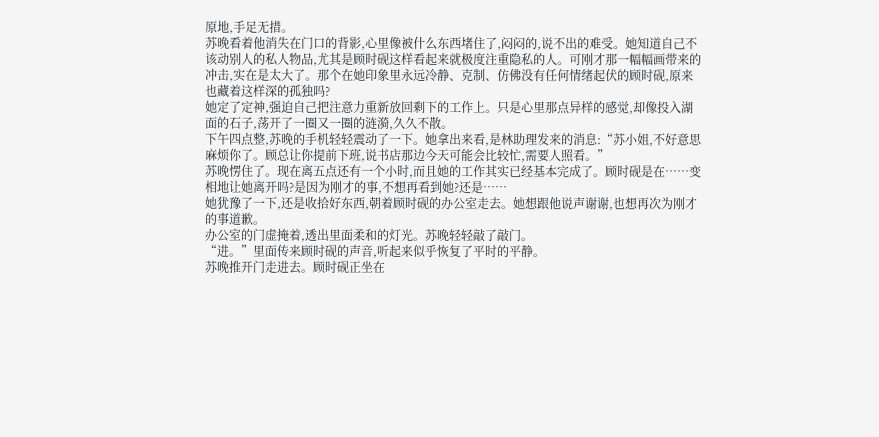原地,手足无措。
苏晚看着他消失在门口的背影,心里像被什么东西堵住了,闷闷的,说不出的难受。她知道自己不该动别人的私人物品,尤其是顾时砚这样看起来就极度注重隐私的人。可刚才那一幅幅画带来的冲击,实在是太大了。那个在她印象里永远冷静、克制、仿佛没有任何情绪起伏的顾时砚,原来也藏着这样深的孤独吗?
她定了定神,强迫自己把注意力重新放回剩下的工作上。只是心里那点异样的感觉,却像投入湖面的石子,荡开了一圈又一圈的涟漪,久久不散。
下午四点整,苏晚的手机轻轻震动了一下。她拿出来看,是林助理发来的消息:“苏小姐,不好意思麻烦你了。顾总让你提前下班,说书店那边今天可能会比较忙,需要人照看。”
苏晚愣住了。现在离五点还有一个小时,而且她的工作其实已经基本完成了。顾时砚是在……变相地让她离开吗?是因为刚才的事,不想再看到她?还是……
她犹豫了一下,还是收拾好东西,朝着顾时砚的办公室走去。她想跟他说声谢谢,也想再次为刚才的事道歉。
办公室的门虚掩着,透出里面柔和的灯光。苏晚轻轻敲了敲门。
“进。”里面传来顾时砚的声音,听起来似乎恢复了平时的平静。
苏晚推开门走进去。顾时砚正坐在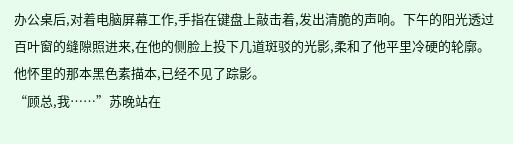办公桌后,对着电脑屏幕工作,手指在键盘上敲击着,发出清脆的声响。下午的阳光透过百叶窗的缝隙照进来,在他的侧脸上投下几道斑驳的光影,柔和了他平里冷硬的轮廓。他怀里的那本黑色素描本,已经不见了踪影。
“顾总,我……”苏晚站在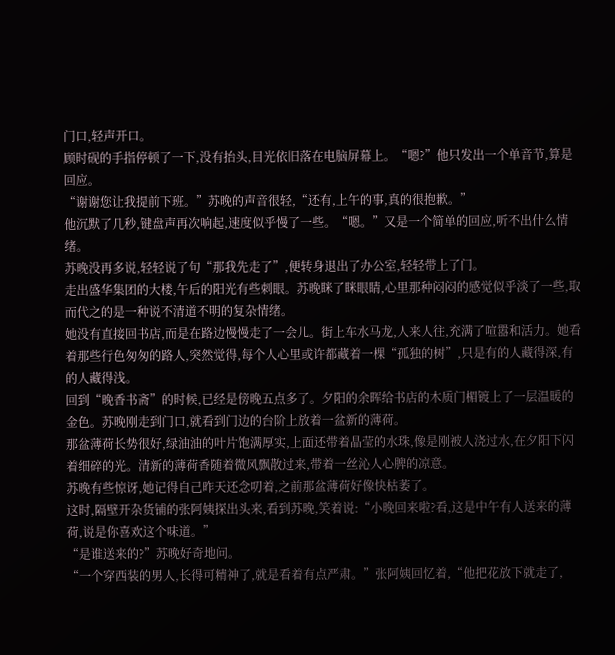门口,轻声开口。
顾时砚的手指停顿了一下,没有抬头,目光依旧落在电脑屏幕上。“嗯?”他只发出一个单音节,算是回应。
“谢谢您让我提前下班。”苏晚的声音很轻,“还有,上午的事,真的很抱歉。”
他沉默了几秒,键盘声再次响起,速度似乎慢了一些。“嗯。”又是一个简单的回应,听不出什么情绪。
苏晚没再多说,轻轻说了句“那我先走了”,便转身退出了办公室,轻轻带上了门。
走出盛华集团的大楼,午后的阳光有些刺眼。苏晚眯了眯眼睛,心里那种闷闷的感觉似乎淡了一些,取而代之的是一种说不清道不明的复杂情绪。
她没有直接回书店,而是在路边慢慢走了一会儿。街上车水马龙,人来人往,充满了喧嚣和活力。她看着那些行色匆匆的路人,突然觉得,每个人心里或许都藏着一棵“孤独的树”,只是有的人藏得深,有的人藏得浅。
回到“晚香书斋”的时候,已经是傍晚五点多了。夕阳的余晖给书店的木质门楣镀上了一层温暖的金色。苏晚刚走到门口,就看到门边的台阶上放着一盆新的薄荷。
那盆薄荷长势很好,绿油油的叶片饱满厚实,上面还带着晶莹的水珠,像是刚被人浇过水,在夕阳下闪着细碎的光。清新的薄荷香随着微风飘散过来,带着一丝沁人心脾的凉意。
苏晚有些惊讶,她记得自己昨天还念叨着,之前那盆薄荷好像快枯萎了。
这时,隔壁开杂货铺的张阿姨探出头来,看到苏晚,笑着说:“小晚回来啦?看,这是中午有人送来的薄荷,说是你喜欢这个味道。”
“是谁送来的?”苏晚好奇地问。
“一个穿西装的男人,长得可精神了,就是看着有点严肃。”张阿姨回忆着,“他把花放下就走了,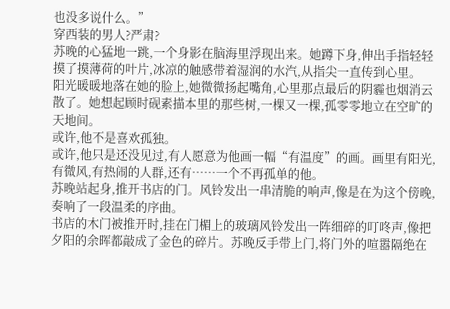也没多说什么。”
穿西装的男人?严肃?
苏晚的心猛地一跳,一个身影在脑海里浮现出来。她蹲下身,伸出手指轻轻摸了摸薄荷的叶片,冰凉的触感带着湿润的水汽,从指尖一直传到心里。
阳光暖暖地落在她的脸上,她微微扬起嘴角,心里那点最后的阴霾也烟消云散了。她想起顾时砚素描本里的那些树,一棵又一棵,孤零零地立在空旷的天地间。
或许,他不是喜欢孤独。
或许,他只是还没见过,有人愿意为他画一幅“有温度”的画。画里有阳光,有微风,有热闹的人群,还有……一个不再孤单的他。
苏晚站起身,推开书店的门。风铃发出一串清脆的响声,像是在为这个傍晚,奏响了一段温柔的序曲。
书店的木门被推开时,挂在门楣上的玻璃风铃发出一阵细碎的叮咚声,像把夕阳的余晖都敲成了金色的碎片。苏晚反手带上门,将门外的喧嚣隔绝在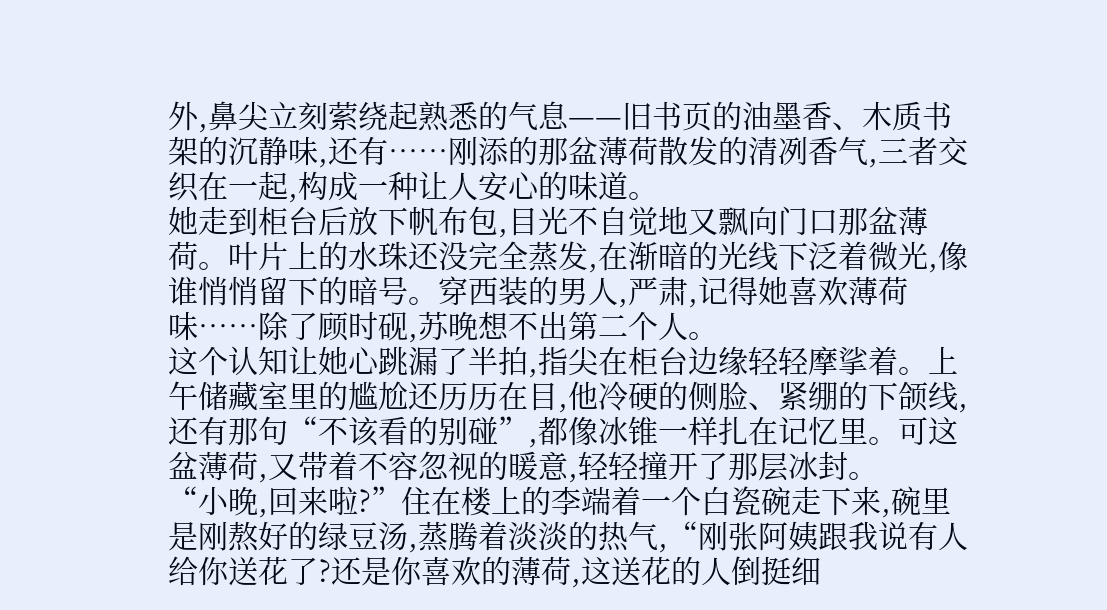外,鼻尖立刻萦绕起熟悉的气息——旧书页的油墨香、木质书架的沉静味,还有……刚添的那盆薄荷散发的清冽香气,三者交织在一起,构成一种让人安心的味道。
她走到柜台后放下帆布包,目光不自觉地又飘向门口那盆薄荷。叶片上的水珠还没完全蒸发,在渐暗的光线下泛着微光,像谁悄悄留下的暗号。穿西装的男人,严肃,记得她喜欢薄荷味……除了顾时砚,苏晚想不出第二个人。
这个认知让她心跳漏了半拍,指尖在柜台边缘轻轻摩挲着。上午储藏室里的尴尬还历历在目,他冷硬的侧脸、紧绷的下颌线,还有那句“不该看的别碰”,都像冰锥一样扎在记忆里。可这盆薄荷,又带着不容忽视的暖意,轻轻撞开了那层冰封。
“小晚,回来啦?”住在楼上的李端着一个白瓷碗走下来,碗里是刚熬好的绿豆汤,蒸腾着淡淡的热气,“刚张阿姨跟我说有人给你送花了?还是你喜欢的薄荷,这送花的人倒挺细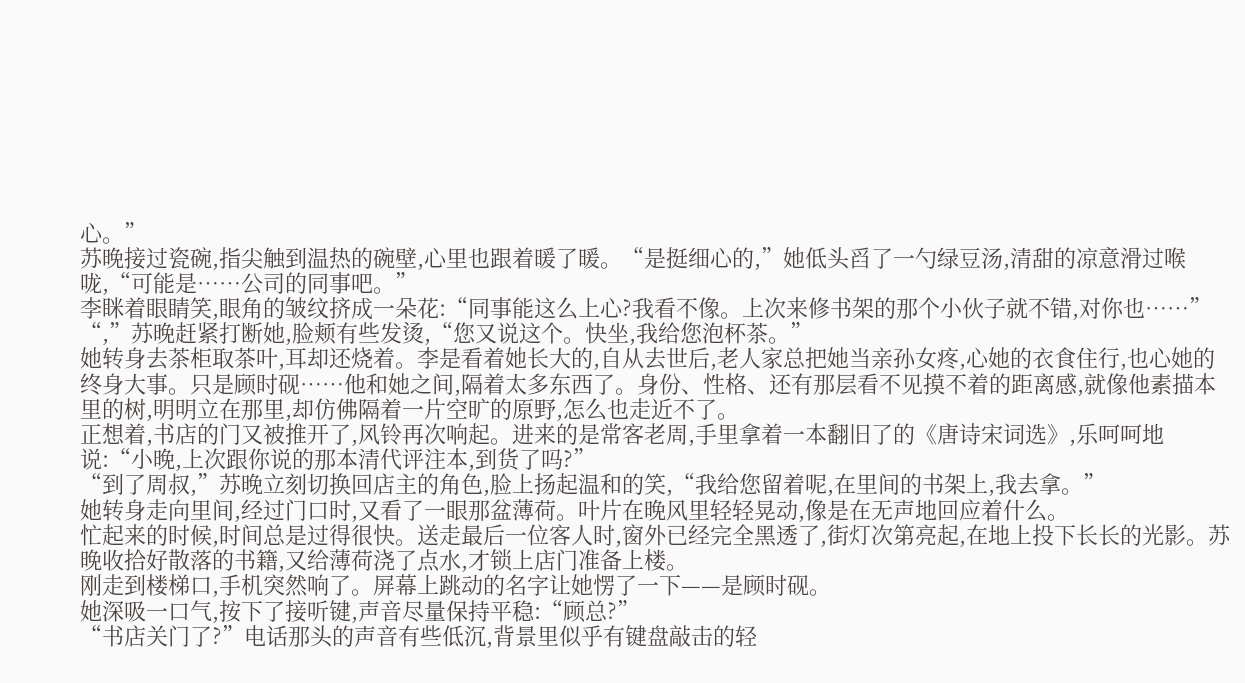心。”
苏晚接过瓷碗,指尖触到温热的碗壁,心里也跟着暖了暖。“是挺细心的,”她低头舀了一勺绿豆汤,清甜的凉意滑过喉咙,“可能是……公司的同事吧。”
李眯着眼睛笑,眼角的皱纹挤成一朵花:“同事能这么上心?我看不像。上次来修书架的那个小伙子就不错,对你也……”
“,”苏晚赶紧打断她,脸颊有些发烫,“您又说这个。快坐,我给您泡杯茶。”
她转身去茶柜取茶叶,耳却还烧着。李是看着她长大的,自从去世后,老人家总把她当亲孙女疼,心她的衣食住行,也心她的终身大事。只是顾时砚……他和她之间,隔着太多东西了。身份、性格、还有那层看不见摸不着的距离感,就像他素描本里的树,明明立在那里,却仿佛隔着一片空旷的原野,怎么也走近不了。
正想着,书店的门又被推开了,风铃再次响起。进来的是常客老周,手里拿着一本翻旧了的《唐诗宋词选》,乐呵呵地说:“小晚,上次跟你说的那本清代评注本,到货了吗?”
“到了周叔,”苏晚立刻切换回店主的角色,脸上扬起温和的笑,“我给您留着呢,在里间的书架上,我去拿。”
她转身走向里间,经过门口时,又看了一眼那盆薄荷。叶片在晚风里轻轻晃动,像是在无声地回应着什么。
忙起来的时候,时间总是过得很快。送走最后一位客人时,窗外已经完全黑透了,街灯次第亮起,在地上投下长长的光影。苏晚收拾好散落的书籍,又给薄荷浇了点水,才锁上店门准备上楼。
刚走到楼梯口,手机突然响了。屏幕上跳动的名字让她愣了一下——是顾时砚。
她深吸一口气,按下了接听键,声音尽量保持平稳:“顾总?”
“书店关门了?”电话那头的声音有些低沉,背景里似乎有键盘敲击的轻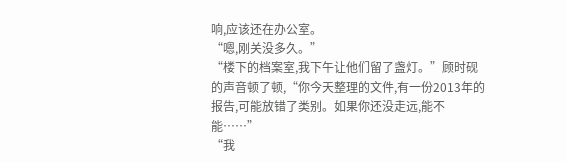响,应该还在办公室。
“嗯,刚关没多久。”
“楼下的档案室,我下午让他们留了盏灯。”顾时砚的声音顿了顿,“你今天整理的文件,有一份2013年的报告,可能放错了类别。如果你还没走远,能不能……”
“我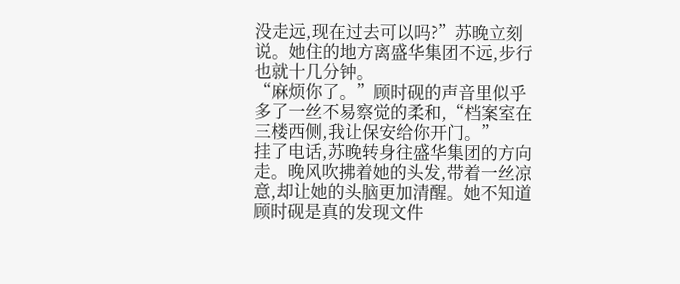没走远,现在过去可以吗?”苏晚立刻说。她住的地方离盛华集团不远,步行也就十几分钟。
“麻烦你了。”顾时砚的声音里似乎多了一丝不易察觉的柔和,“档案室在三楼西侧,我让保安给你开门。”
挂了电话,苏晚转身往盛华集团的方向走。晚风吹拂着她的头发,带着一丝凉意,却让她的头脑更加清醒。她不知道顾时砚是真的发现文件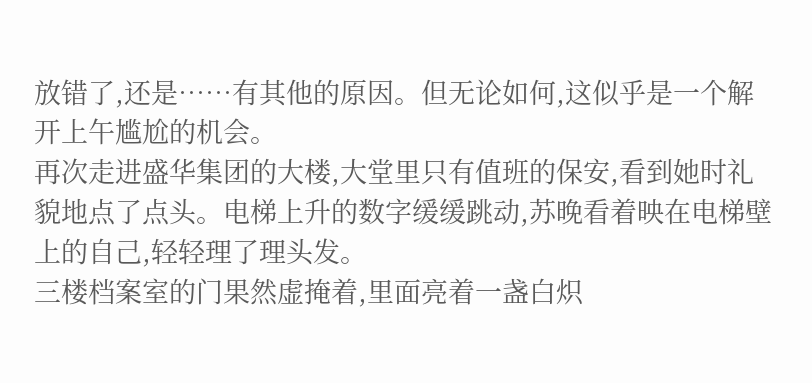放错了,还是……有其他的原因。但无论如何,这似乎是一个解开上午尴尬的机会。
再次走进盛华集团的大楼,大堂里只有值班的保安,看到她时礼貌地点了点头。电梯上升的数字缓缓跳动,苏晚看着映在电梯壁上的自己,轻轻理了理头发。
三楼档案室的门果然虚掩着,里面亮着一盏白炽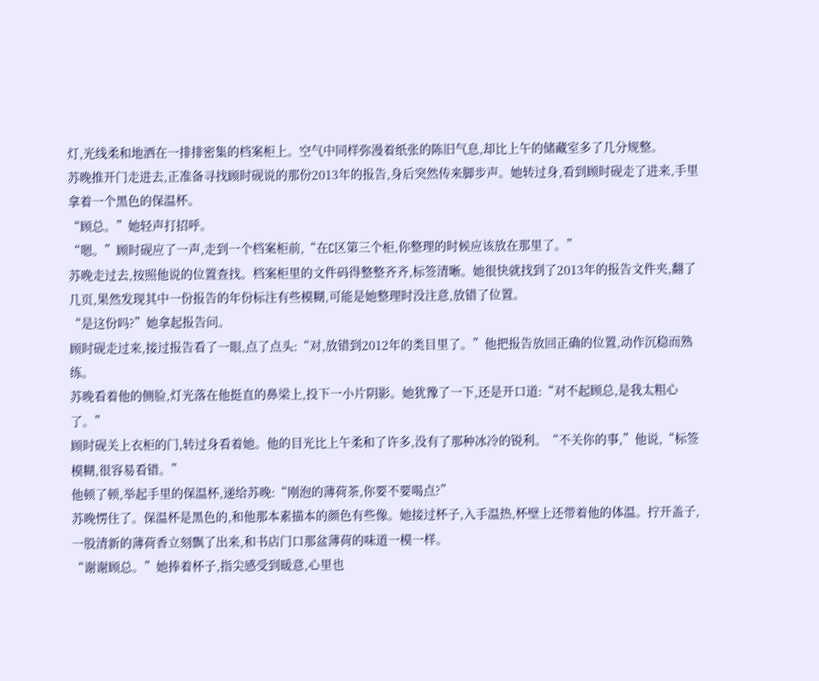灯,光线柔和地洒在一排排密集的档案柜上。空气中同样弥漫着纸张的陈旧气息,却比上午的储藏室多了几分规整。
苏晚推开门走进去,正准备寻找顾时砚说的那份2013年的报告,身后突然传来脚步声。她转过身,看到顾时砚走了进来,手里拿着一个黑色的保温杯。
“顾总。”她轻声打招呼。
“嗯。”顾时砚应了一声,走到一个档案柜前,“在C区第三个柜,你整理的时候应该放在那里了。”
苏晚走过去,按照他说的位置查找。档案柜里的文件码得整整齐齐,标签清晰。她很快就找到了2013年的报告文件夹,翻了几页,果然发现其中一份报告的年份标注有些模糊,可能是她整理时没注意,放错了位置。
“是这份吗?”她拿起报告问。
顾时砚走过来,接过报告看了一眼,点了点头:“对,放错到2012年的类目里了。”他把报告放回正确的位置,动作沉稳而熟练。
苏晚看着他的侧脸,灯光落在他挺直的鼻梁上,投下一小片阴影。她犹豫了一下,还是开口道:“对不起顾总,是我太粗心了。”
顾时砚关上衣柜的门,转过身看着她。他的目光比上午柔和了许多,没有了那种冰冷的锐利。“不关你的事,”他说,“标签模糊,很容易看错。”
他顿了顿,举起手里的保温杯,递给苏晚:“刚泡的薄荷茶,你要不要喝点?”
苏晚愣住了。保温杯是黑色的,和他那本素描本的颜色有些像。她接过杯子,入手温热,杯壁上还带着他的体温。拧开盖子,一股清新的薄荷香立刻飘了出来,和书店门口那盆薄荷的味道一模一样。
“谢谢顾总。”她捧着杯子,指尖感受到暖意,心里也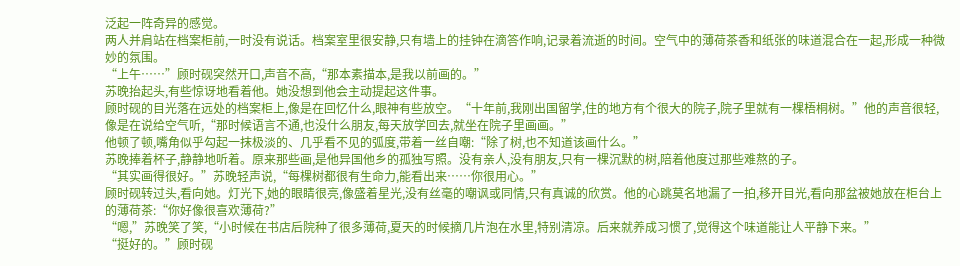泛起一阵奇异的感觉。
两人并肩站在档案柜前,一时没有说话。档案室里很安静,只有墙上的挂钟在滴答作响,记录着流逝的时间。空气中的薄荷茶香和纸张的味道混合在一起,形成一种微妙的氛围。
“上午……”顾时砚突然开口,声音不高,“那本素描本,是我以前画的。”
苏晚抬起头,有些惊讶地看着他。她没想到他会主动提起这件事。
顾时砚的目光落在远处的档案柜上,像是在回忆什么,眼神有些放空。“十年前,我刚出国留学,住的地方有个很大的院子,院子里就有一棵梧桐树。”他的声音很轻,像是在说给空气听,“那时候语言不通,也没什么朋友,每天放学回去,就坐在院子里画画。”
他顿了顿,嘴角似乎勾起一抹极淡的、几乎看不见的弧度,带着一丝自嘲:“除了树,也不知道该画什么。”
苏晚捧着杯子,静静地听着。原来那些画,是他异国他乡的孤独写照。没有亲人,没有朋友,只有一棵沉默的树,陪着他度过那些难熬的子。
“其实画得很好。”苏晚轻声说,“每棵树都很有生命力,能看出来……你很用心。”
顾时砚转过头,看向她。灯光下,她的眼睛很亮,像盛着星光,没有丝毫的嘲讽或同情,只有真诚的欣赏。他的心跳莫名地漏了一拍,移开目光,看向那盆被她放在柜台上的薄荷茶:“你好像很喜欢薄荷?”
“嗯,”苏晚笑了笑,“小时候在书店后院种了很多薄荷,夏天的时候摘几片泡在水里,特别清凉。后来就养成习惯了,觉得这个味道能让人平静下来。”
“挺好的。”顾时砚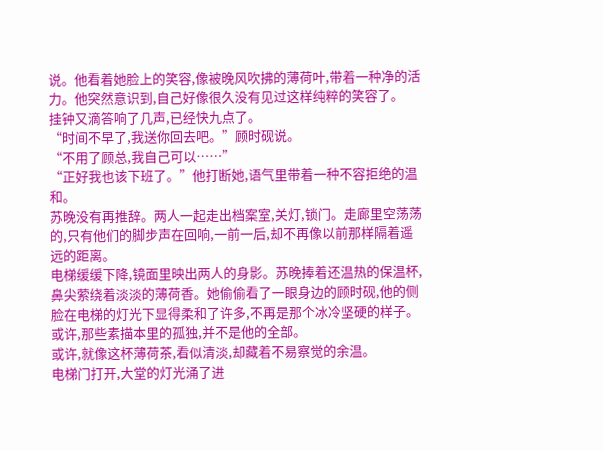说。他看着她脸上的笑容,像被晚风吹拂的薄荷叶,带着一种净的活力。他突然意识到,自己好像很久没有见过这样纯粹的笑容了。
挂钟又滴答响了几声,已经快九点了。
“时间不早了,我送你回去吧。”顾时砚说。
“不用了顾总,我自己可以……”
“正好我也该下班了。”他打断她,语气里带着一种不容拒绝的温和。
苏晚没有再推辞。两人一起走出档案室,关灯,锁门。走廊里空荡荡的,只有他们的脚步声在回响,一前一后,却不再像以前那样隔着遥远的距离。
电梯缓缓下降,镜面里映出两人的身影。苏晚捧着还温热的保温杯,鼻尖萦绕着淡淡的薄荷香。她偷偷看了一眼身边的顾时砚,他的侧脸在电梯的灯光下显得柔和了许多,不再是那个冰冷坚硬的样子。
或许,那些素描本里的孤独,并不是他的全部。
或许,就像这杯薄荷茶,看似清淡,却藏着不易察觉的余温。
电梯门打开,大堂的灯光涌了进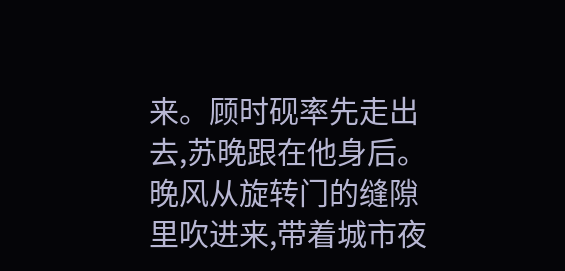来。顾时砚率先走出去,苏晚跟在他身后。晚风从旋转门的缝隙里吹进来,带着城市夜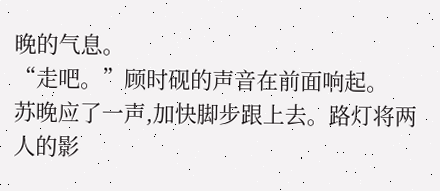晚的气息。
“走吧。”顾时砚的声音在前面响起。
苏晚应了一声,加快脚步跟上去。路灯将两人的影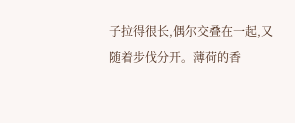子拉得很长,偶尔交叠在一起,又随着步伐分开。薄荷的香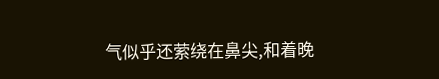气似乎还萦绕在鼻尖,和着晚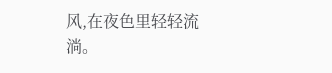风,在夜色里轻轻流淌。